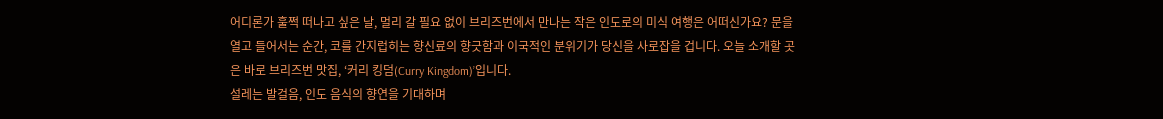어디론가 훌쩍 떠나고 싶은 날, 멀리 갈 필요 없이 브리즈번에서 만나는 작은 인도로의 미식 여행은 어떠신가요? 문을 열고 들어서는 순간, 코를 간지럽히는 향신료의 향긋함과 이국적인 분위기가 당신을 사로잡을 겁니다. 오늘 소개할 곳은 바로 브리즈번 맛집, ‘커리 킹덤(Curry Kingdom)’입니다.
설레는 발걸음, 인도 음식의 향연을 기대하며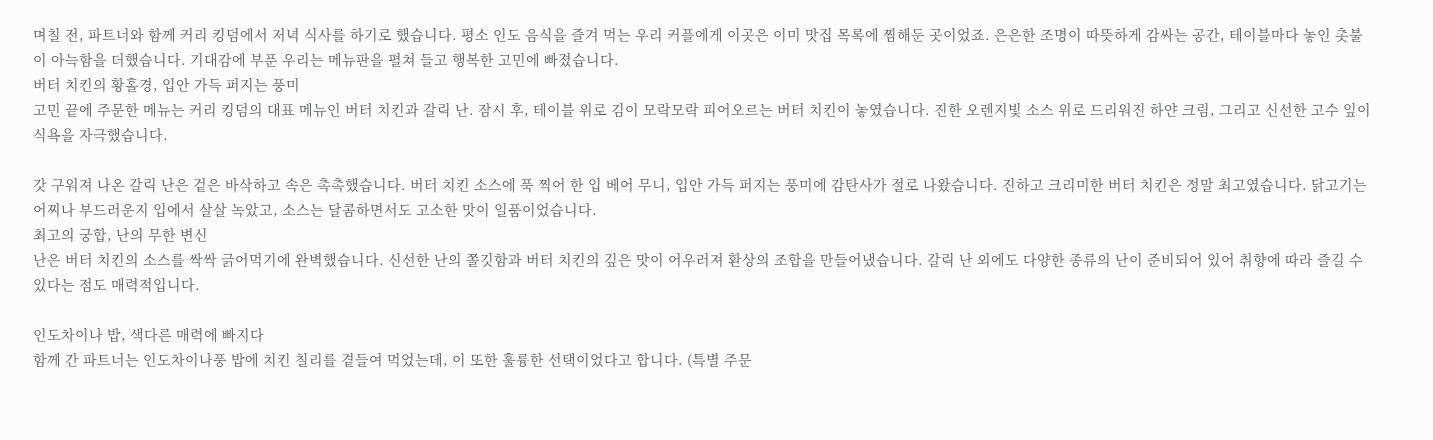며칠 전, 파트너와 함께 커리 킹덤에서 저녁 식사를 하기로 했습니다. 평소 인도 음식을 즐겨 먹는 우리 커플에게 이곳은 이미 맛집 목록에 찜해둔 곳이었죠. 은은한 조명이 따뜻하게 감싸는 공간, 테이블마다 놓인 촛불이 아늑함을 더했습니다. 기대감에 부푼 우리는 메뉴판을 펼쳐 들고 행복한 고민에 빠졌습니다.
버터 치킨의 황홀경, 입안 가득 퍼지는 풍미
고민 끝에 주문한 메뉴는 커리 킹덤의 대표 메뉴인 버터 치킨과 갈릭 난. 잠시 후, 테이블 위로 김이 모락모락 피어오르는 버터 치킨이 놓였습니다. 진한 오렌지빛 소스 위로 드리워진 하얀 크림, 그리고 신선한 고수 잎이 식욕을 자극했습니다.

갓 구워져 나온 갈릭 난은 겉은 바삭하고 속은 촉촉했습니다. 버터 치킨 소스에 푹 찍어 한 입 베어 무니, 입안 가득 퍼지는 풍미에 감탄사가 절로 나왔습니다. 진하고 크리미한 버터 치킨은 정말 최고였습니다. 닭고기는 어찌나 부드러운지 입에서 살살 녹았고, 소스는 달콤하면서도 고소한 맛이 일품이었습니다.
최고의 궁합, 난의 무한 변신
난은 버터 치킨의 소스를 싹싹 긁어먹기에 완벽했습니다. 신선한 난의 쫄깃함과 버터 치킨의 깊은 맛이 어우러져 환상의 조합을 만들어냈습니다. 갈릭 난 외에도 다양한 종류의 난이 준비되어 있어 취향에 따라 즐길 수 있다는 점도 매력적입니다.

인도차이나 밥, 색다른 매력에 빠지다
함께 간 파트너는 인도차이나풍 밥에 치킨 칠리를 곁들여 먹었는데, 이 또한 훌륭한 선택이었다고 합니다. (특별 주문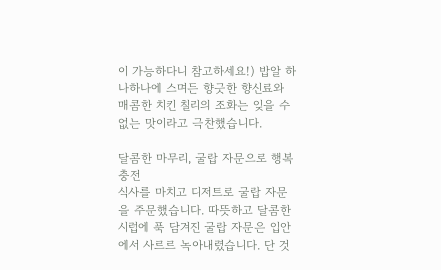이 가능하다니 참고하세요!) 밥알 하나하나에 스며든 향긋한 향신료와 매콤한 치킨 칠리의 조화는 잊을 수 없는 맛이라고 극찬했습니다.

달콤한 마무리, 굴랍 자문으로 행복 충전
식사를 마치고 디저트로 굴랍 자문을 주문했습니다. 따뜻하고 달콤한 시럽에 푹 담겨진 굴랍 자문은 입안에서 사르르 녹아내렸습니다. 단 것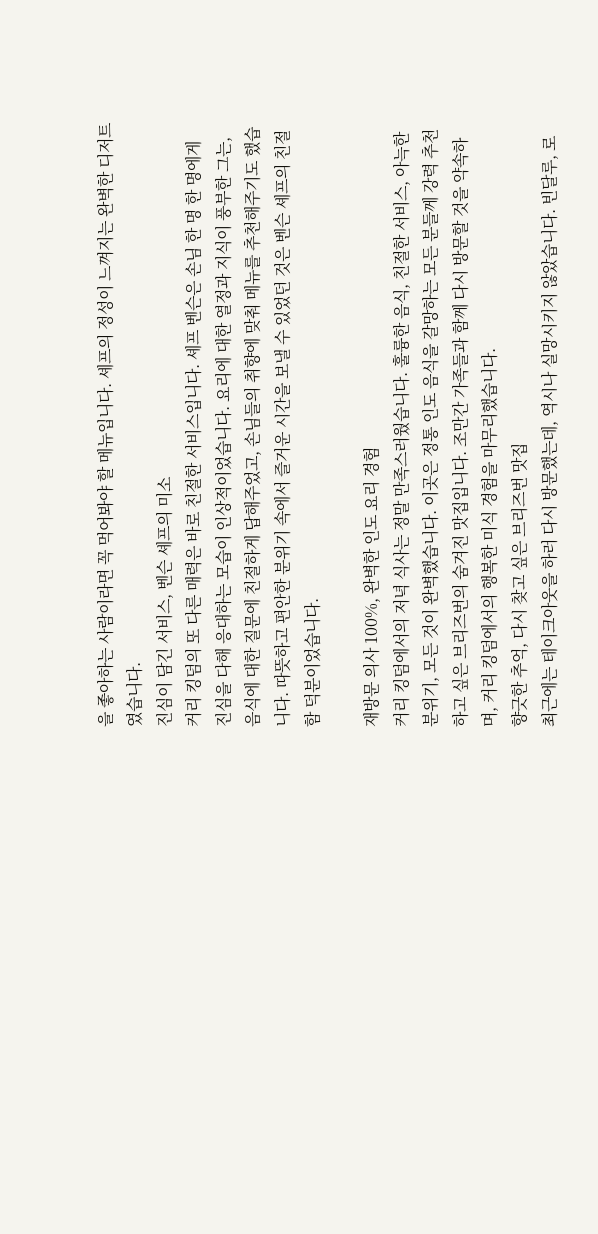을 좋아하는 사람이라면 꼭 먹어봐야 할 메뉴입니다. 셰프의 정성이 느껴지는 완벽한 디저트였습니다.
진심이 담긴 서비스, 벤슨 셰프의 미소
커리 킹덤의 또 다른 매력은 바로 친절한 서비스입니다. 셰프 벤슨은 손님 한 명 한 명에게 진심을 다해 응대하는 모습이 인상적이었습니다. 요리에 대한 열정과 지식이 풍부한 그는, 음식에 대한 질문에 친절하게 답해주었고, 손님들의 취향에 맞춰 메뉴를 추천해주기도 했습니다. 따뜻하고 편안한 분위기 속에서 즐거운 시간을 보낼 수 있었던 것은 벤슨 셰프의 친절함 덕분이었습니다.

재방문 의사 100%, 완벽한 인도 요리 경험
커리 킹덤에서의 저녁 식사는 정말 만족스러웠습니다. 훌륭한 음식, 친절한 서비스, 아늑한 분위기, 모든 것이 완벽했습니다. 이곳은 정통 인도 음식을 갈망하는 모든 분들께 강력 추천하고 싶은 브리즈번의 숨겨진 맛집입니다. 조만간 가족들과 함께 다시 방문할 것을 약속하며, 커리 킹덤에서의 행복한 미식 경험을 마무리했습니다.
향긋한 추억, 다시 찾고 싶은 브리즈번 맛집
최근에는 테이크아웃을 하러 다시 방문했는데, 역시나 실망시키지 않았습니다. 빈달루, 로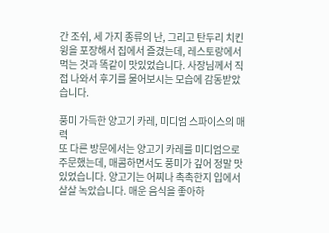간 조쉬, 세 가지 종류의 난, 그리고 탄두리 치킨 윙을 포장해서 집에서 즐겼는데, 레스토랑에서 먹는 것과 똑같이 맛있었습니다. 사장님께서 직접 나와서 후기를 물어보시는 모습에 감동받았습니다.

풍미 가득한 양고기 카레, 미디엄 스파이스의 매력
또 다른 방문에서는 양고기 카레를 미디엄으로 주문했는데, 매콤하면서도 풍미가 깊어 정말 맛있었습니다. 양고기는 어찌나 촉촉한지 입에서 살살 녹았습니다. 매운 음식을 좋아하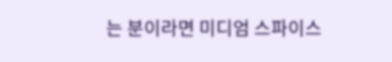는 분이라면 미디엄 스파이스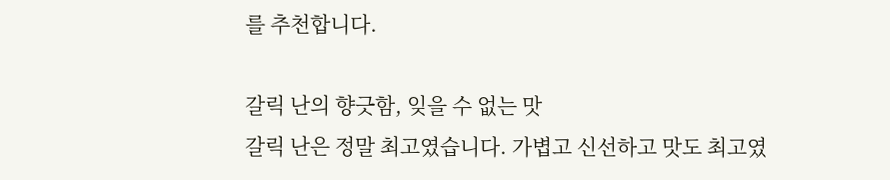를 추천합니다.

갈릭 난의 향긋함, 잊을 수 없는 맛
갈릭 난은 정말 최고였습니다. 가볍고 신선하고 맛도 최고였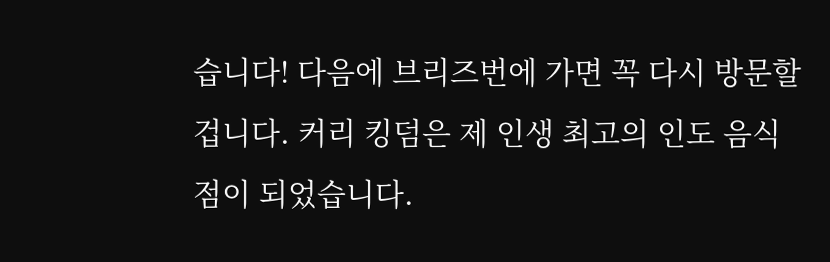습니다! 다음에 브리즈번에 가면 꼭 다시 방문할 겁니다. 커리 킹덤은 제 인생 최고의 인도 음식점이 되었습니다.